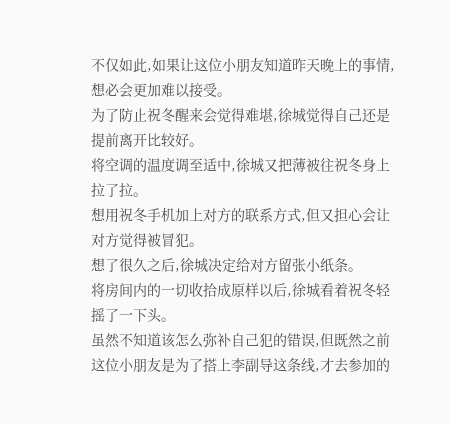不仅如此,如果让这位小朋友知道昨天晚上的事情,想必会更加难以接受。
为了防止祝冬醒来会觉得难堪,徐城觉得自己还是提前离开比较好。
将空调的温度调至适中,徐城又把薄被往祝冬身上拉了拉。
想用祝冬手机加上对方的联系方式,但又担心会让对方觉得被冒犯。
想了很久之后,徐城决定给对方留张小纸条。
将房间内的一切收拾成原样以后,徐城看着祝冬轻摇了一下头。
虽然不知道该怎么弥补自己犯的错误,但既然之前这位小朋友是为了搭上李副导这条线,才去参加的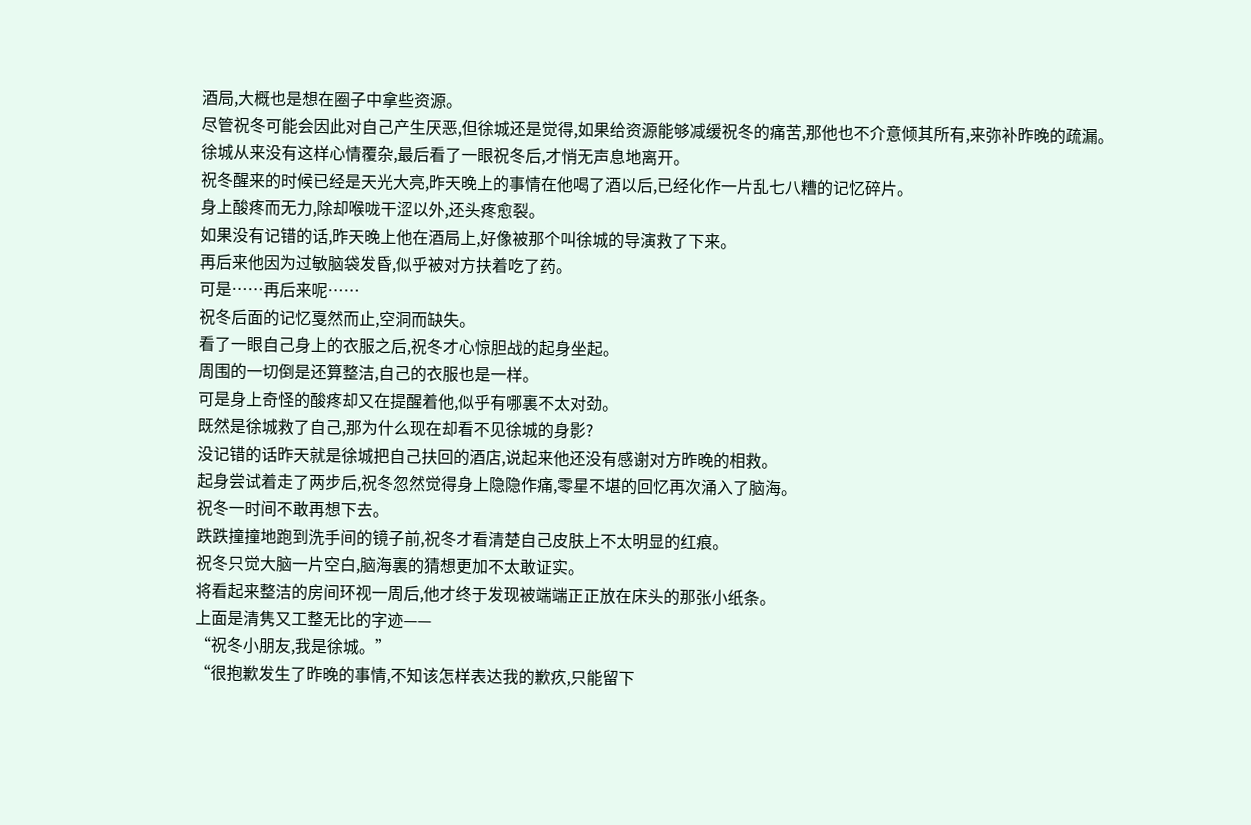酒局,大概也是想在圈子中拿些资源。
尽管祝冬可能会因此对自己产生厌恶,但徐城还是觉得,如果给资源能够减缓祝冬的痛苦,那他也不介意倾其所有,来弥补昨晚的疏漏。
徐城从来没有这样心情覆杂,最后看了一眼祝冬后,才悄无声息地离开。
祝冬醒来的时候已经是天光大亮,昨天晚上的事情在他喝了酒以后,已经化作一片乱七八糟的记忆碎片。
身上酸疼而无力,除却喉咙干涩以外,还头疼愈裂。
如果没有记错的话,昨天晚上他在酒局上,好像被那个叫徐城的导演救了下来。
再后来他因为过敏脑袋发昏,似乎被对方扶着吃了药。
可是……再后来呢……
祝冬后面的记忆戛然而止,空洞而缺失。
看了一眼自己身上的衣服之后,祝冬才心惊胆战的起身坐起。
周围的一切倒是还算整洁,自己的衣服也是一样。
可是身上奇怪的酸疼却又在提醒着他,似乎有哪裏不太对劲。
既然是徐城救了自己,那为什么现在却看不见徐城的身影?
没记错的话昨天就是徐城把自己扶回的酒店,说起来他还没有感谢对方昨晚的相救。
起身尝试着走了两步后,祝冬忽然觉得身上隐隐作痛,零星不堪的回忆再次涌入了脑海。
祝冬一时间不敢再想下去。
跌跌撞撞地跑到洗手间的镜子前,祝冬才看清楚自己皮肤上不太明显的红痕。
祝冬只觉大脑一片空白,脑海裏的猜想更加不太敢证实。
将看起来整洁的房间环视一周后,他才终于发现被端端正正放在床头的那张小纸条。
上面是清隽又工整无比的字迹——
“祝冬小朋友,我是徐城。”
“很抱歉发生了昨晚的事情,不知该怎样表达我的歉疚,只能留下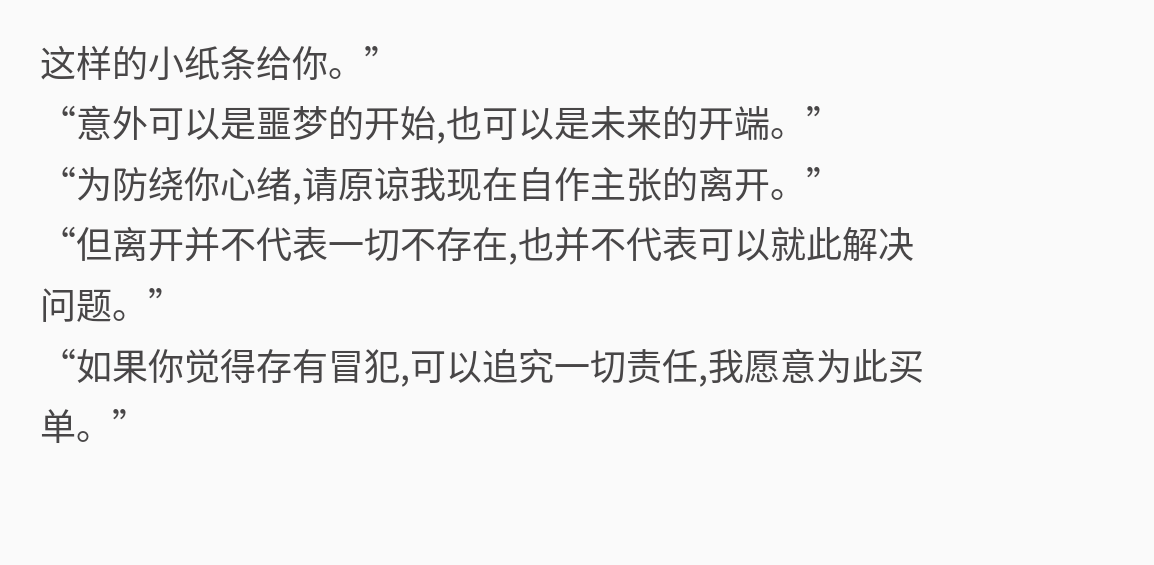这样的小纸条给你。”
“意外可以是噩梦的开始,也可以是未来的开端。”
“为防绕你心绪,请原谅我现在自作主张的离开。”
“但离开并不代表一切不存在,也并不代表可以就此解决问题。”
“如果你觉得存有冒犯,可以追究一切责任,我愿意为此买单。”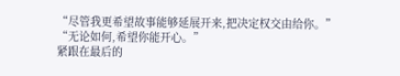“尽管我更希望故事能够延展开来,把决定权交由给你。”
“无论如何,希望你能开心。”
紧跟在最后的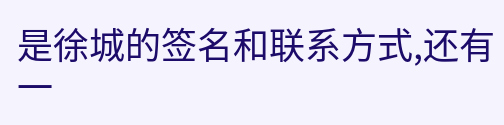是徐城的签名和联系方式,还有一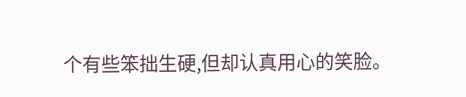个有些笨拙生硬,但却认真用心的笑脸。